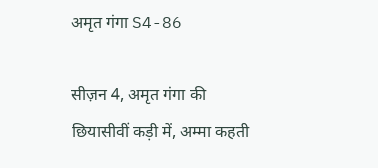अमृत गंगा S4-86

सीज़न 4, अमृत गंगा की छियासीवीं कड़ी में, अम्मा कहती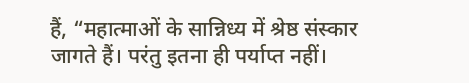हैं, “महात्माओं के सान्निध्य में श्रेष्ठ संस्कार जागते हैं। परंतु इतना ही पर्याप्त नहीं।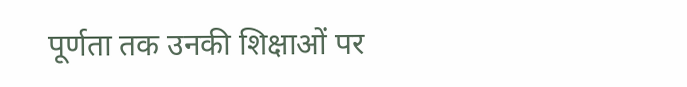पूर्णता तक उनकी शिक्षाओं पर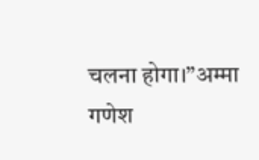चलना होगा।”अम्मा गणेश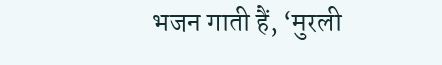भजन गाती हैं, ‘मुरली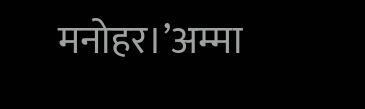मनोहर।’अम्मा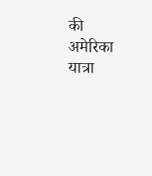की अमेरिका यात्रा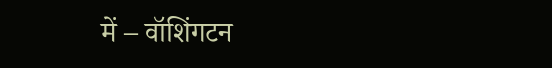में – वॉशिंगटन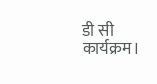डी सी कार्यक्रम।